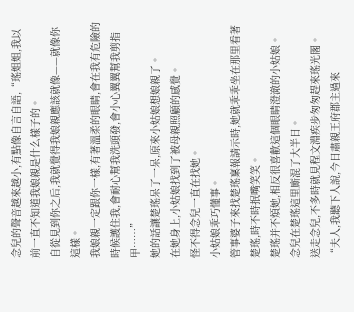念兒的聲音越來越小,有點像自言自語,“瑤姐姐,我以前一直不知道我娘親是什么樣子的。
自從見到你之后,我就覺得我娘親應該就像——就像你這樣。
我娘親一定跟你一樣,有著溫柔的眼睛,會在我有危險的時候護住我,會耐心幫我洗頭發,會小心翼翼幫我剪指甲……”
她的話讓楚瑤呆了一呆,原來小姑娘想娘親了。
在她身上,小姑娘找到了被母親照顧的感覺。
怪不得念兒一直在找她。
小姑娘乖巧懂事。
管事婆子來找楚瑤稟報請示時,她就乖乖坐在那里看著楚瑤,時不時抿嘴笑笑。
楚瑤并不煩她,相反很喜歡這個眼睛澄澈的小姑娘。
念兒在楚瑤這里廝混了大半日。
送走念兒,不多時就見程文淵疾步匆匆趕來瑤光閣。
“夫人,我聽下人說,今日肅親王府郡主過來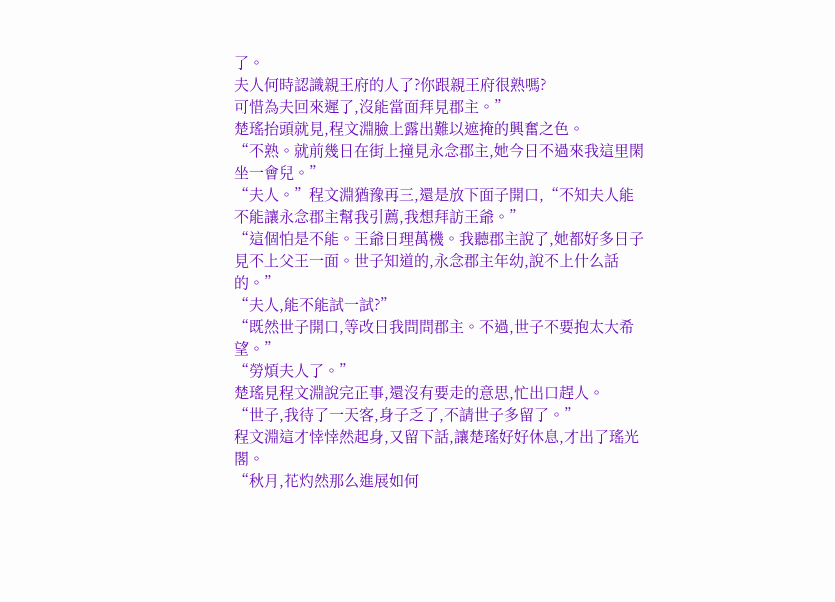了。
夫人何時認識親王府的人了?你跟親王府很熟嗎?
可惜為夫回來遲了,沒能當面拜見郡主。”
楚瑤抬頭就見,程文淵臉上露出難以遮掩的興奮之色。
“不熟。就前幾日在街上撞見永念郡主,她今日不過來我這里閑坐一會兒。”
“夫人。”程文淵猶豫再三,還是放下面子開口,“不知夫人能不能讓永念郡主幫我引薦,我想拜訪王爺。”
“這個怕是不能。王爺日理萬機。我聽郡主說了,她都好多日子見不上父王一面。世子知道的,永念郡主年幼,說不上什么話的。”
“夫人,能不能試一試?”
“既然世子開口,等改日我問問郡主。不過,世子不要抱太大希望。”
“勞煩夫人了。”
楚瑤見程文淵說完正事,還沒有要走的意思,忙出口趕人。
“世子,我待了一天客,身子乏了,不請世子多留了。”
程文淵這才悻悻然起身,又留下話,讓楚瑤好好休息,才出了瑤光閣。
“秋月,花灼然那么進展如何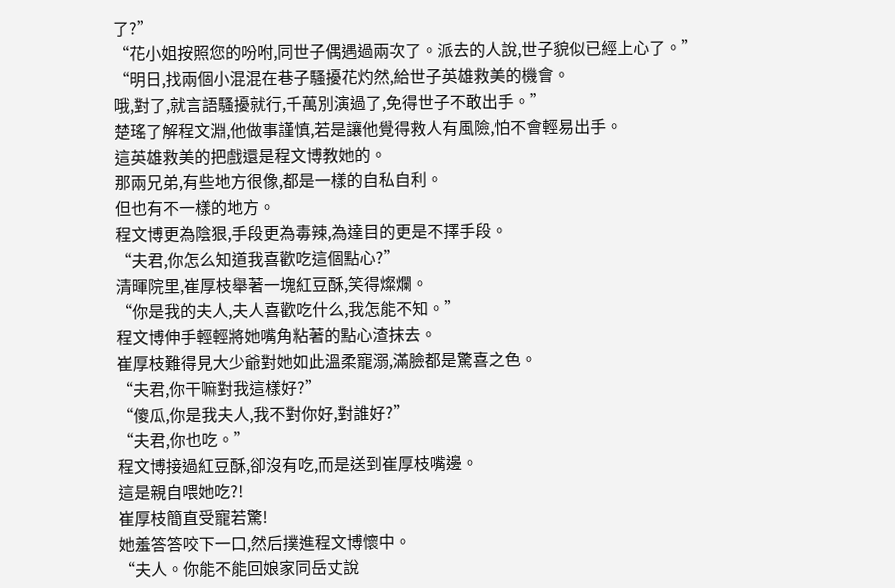了?”
“花小姐按照您的吩咐,同世子偶遇過兩次了。派去的人說,世子貌似已經上心了。”
“明日,找兩個小混混在巷子騷擾花灼然,給世子英雄救美的機會。
哦,對了,就言語騷擾就行,千萬別演過了,免得世子不敢出手。”
楚瑤了解程文淵,他做事謹慎,若是讓他覺得救人有風險,怕不會輕易出手。
這英雄救美的把戲還是程文博教她的。
那兩兄弟,有些地方很像,都是一樣的自私自利。
但也有不一樣的地方。
程文博更為陰狠,手段更為毒辣,為達目的更是不擇手段。
“夫君,你怎么知道我喜歡吃這個點心?”
清暉院里,崔厚枝舉著一塊紅豆酥,笑得燦爛。
“你是我的夫人,夫人喜歡吃什么,我怎能不知。”
程文博伸手輕輕將她嘴角粘著的點心渣抹去。
崔厚枝難得見大少爺對她如此溫柔寵溺,滿臉都是驚喜之色。
“夫君,你干嘛對我這樣好?”
“傻瓜,你是我夫人,我不對你好,對誰好?”
“夫君,你也吃。”
程文博接過紅豆酥,卻沒有吃,而是送到崔厚枝嘴邊。
這是親自喂她吃?!
崔厚枝簡直受寵若驚!
她羞答答咬下一口,然后撲進程文博懷中。
“夫人。你能不能回娘家同岳丈說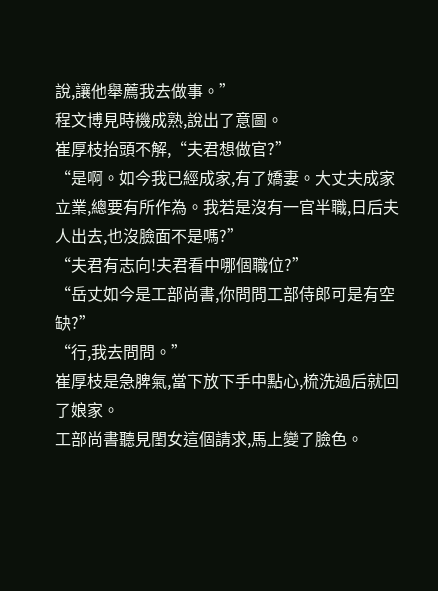說,讓他舉薦我去做事。”
程文博見時機成熟,說出了意圖。
崔厚枝抬頭不解,“夫君想做官?”
“是啊。如今我已經成家,有了嬌妻。大丈夫成家立業,總要有所作為。我若是沒有一官半職,日后夫人出去,也沒臉面不是嗎?”
“夫君有志向!夫君看中哪個職位?”
“岳丈如今是工部尚書,你問問工部侍郎可是有空缺?”
“行,我去問問。”
崔厚枝是急脾氣,當下放下手中點心,梳洗過后就回了娘家。
工部尚書聽見閨女這個請求,馬上變了臉色。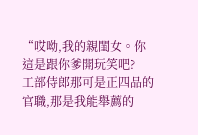“哎呦,我的親閨女。你這是跟你爹開玩笑吧?
工部侍郎那可是正四品的官職,那是我能舉薦的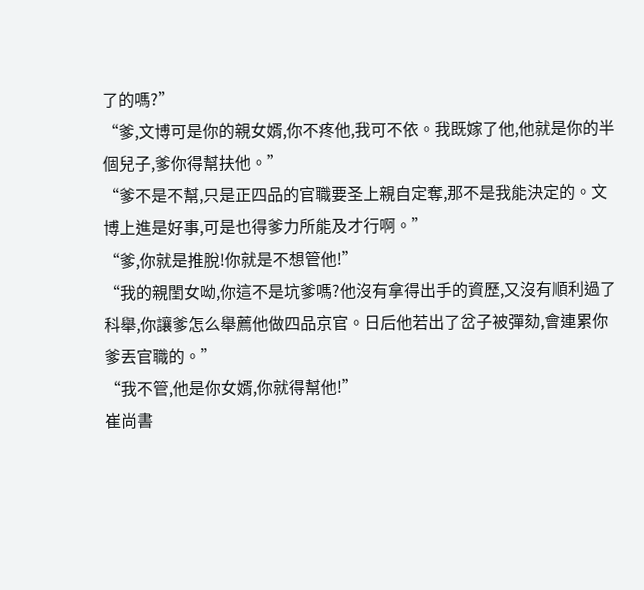了的嗎?”
“爹,文博可是你的親女婿,你不疼他,我可不依。我既嫁了他,他就是你的半個兒子,爹你得幫扶他。”
“爹不是不幫,只是正四品的官職要圣上親自定奪,那不是我能決定的。文博上進是好事,可是也得爹力所能及才行啊。”
“爹,你就是推脫!你就是不想管他!”
“我的親閨女呦,你這不是坑爹嗎?他沒有拿得出手的資歷,又沒有順利過了科舉,你讓爹怎么舉薦他做四品京官。日后他若出了岔子被彈劾,會連累你爹丟官職的。”
“我不管,他是你女婿,你就得幫他!”
崔尚書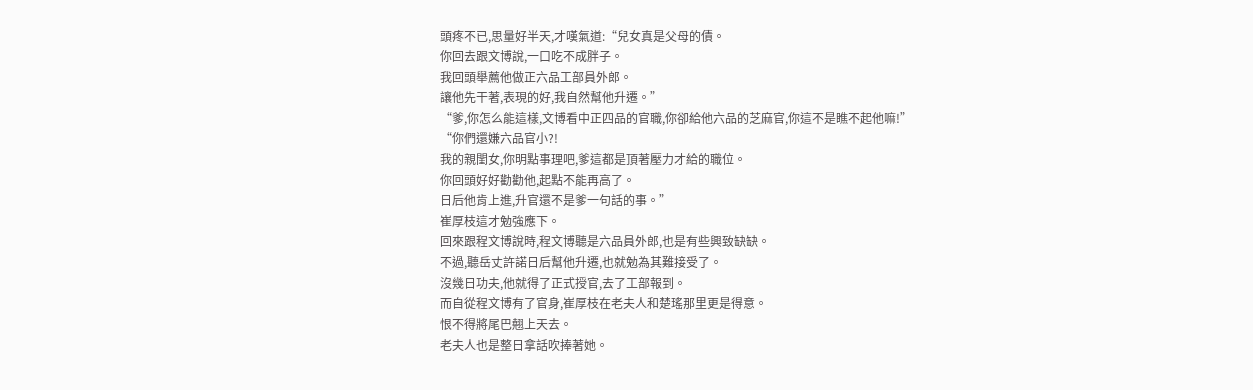頭疼不已,思量好半天,才嘆氣道:“兒女真是父母的債。
你回去跟文博說,一口吃不成胖子。
我回頭舉薦他做正六品工部員外郎。
讓他先干著,表現的好,我自然幫他升遷。”
“爹,你怎么能這樣,文博看中正四品的官職,你卻給他六品的芝麻官,你這不是瞧不起他嘛!”
“你們還嫌六品官小?!
我的親閨女,你明點事理吧,爹這都是頂著壓力才給的職位。
你回頭好好勸勸他,起點不能再高了。
日后他肯上進,升官還不是爹一句話的事。”
崔厚枝這才勉強應下。
回來跟程文博說時,程文博聽是六品員外郎,也是有些興致缺缺。
不過,聽岳丈許諾日后幫他升遷,也就勉為其難接受了。
沒幾日功夫,他就得了正式授官,去了工部報到。
而自從程文博有了官身,崔厚枝在老夫人和楚瑤那里更是得意。
恨不得將尾巴翹上天去。
老夫人也是整日拿話吹捧著她。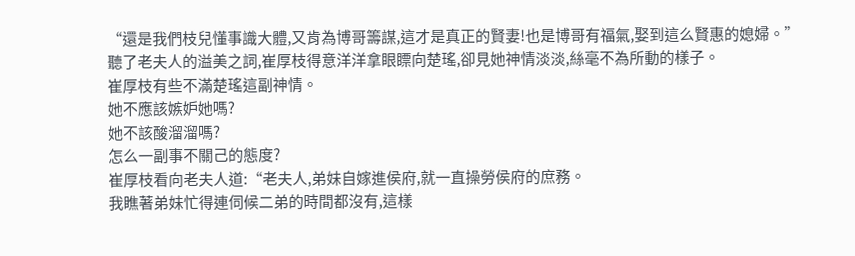“還是我們枝兒懂事識大體,又肯為博哥籌謀,這才是真正的賢妻!也是博哥有福氣,娶到這么賢惠的媳婦。”
聽了老夫人的溢美之詞,崔厚枝得意洋洋拿眼瞟向楚瑤,卻見她神情淡淡,絲毫不為所動的樣子。
崔厚枝有些不滿楚瑤這副神情。
她不應該嫉妒她嗎?
她不該酸溜溜嗎?
怎么一副事不關己的態度?
崔厚枝看向老夫人道:“老夫人,弟妹自嫁進侯府,就一直操勞侯府的庶務。
我瞧著弟妹忙得連伺候二弟的時間都沒有,這樣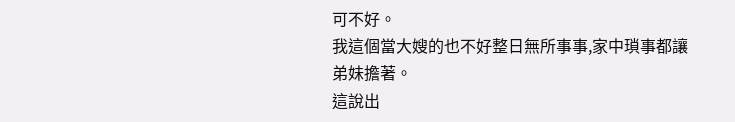可不好。
我這個當大嫂的也不好整日無所事事,家中瑣事都讓弟妹擔著。
這說出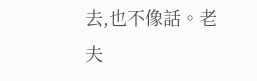去,也不像話。老夫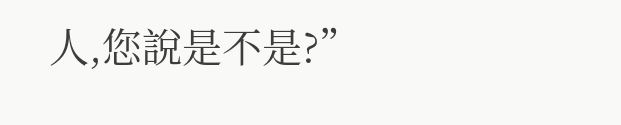人,您說是不是?”